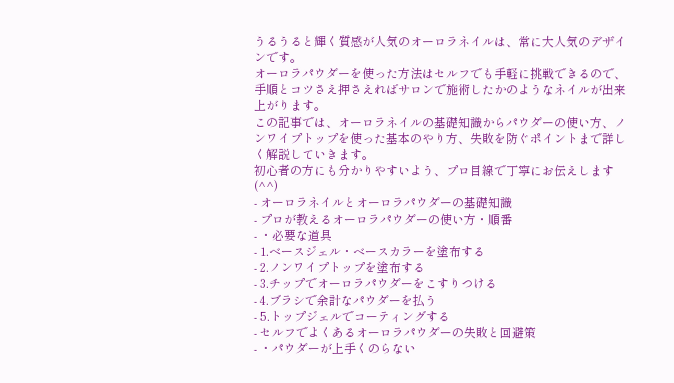うるうると輝く質感が人気のオーロラネイルは、常に大人気のデザインです。
オーロラパウダーを使った方法はセルフでも手軽に挑戦できるので、手順とコツさえ押さえればサロンで施術したかのようなネイルが出来上がります。
この記事では、オーロラネイルの基礎知識からパウダーの使い方、ノンワイプトップを使った基本のやり方、失敗を防ぐポイントまで詳しく解説していきます。
初心者の方にも分かりやすいよう、プロ目線で丁寧にお伝えします(^^)
- オーロラネイルとオーロラパウダーの基礎知識
- プロが教えるオーロラパウダーの使い方・順番
- ・必要な道具
- 1.ベースジェル・ベースカラーを塗布する
- 2.ノンワイプトップを塗布する
- 3.チップでオーロラパウダーをこすりつける
- 4.ブラシで余計なパウダーを払う
- 5.トップジェルでコーティングする
- セルフでよくあるオーロラパウダーの失敗と回避策
- ・パウダーが上手くのらない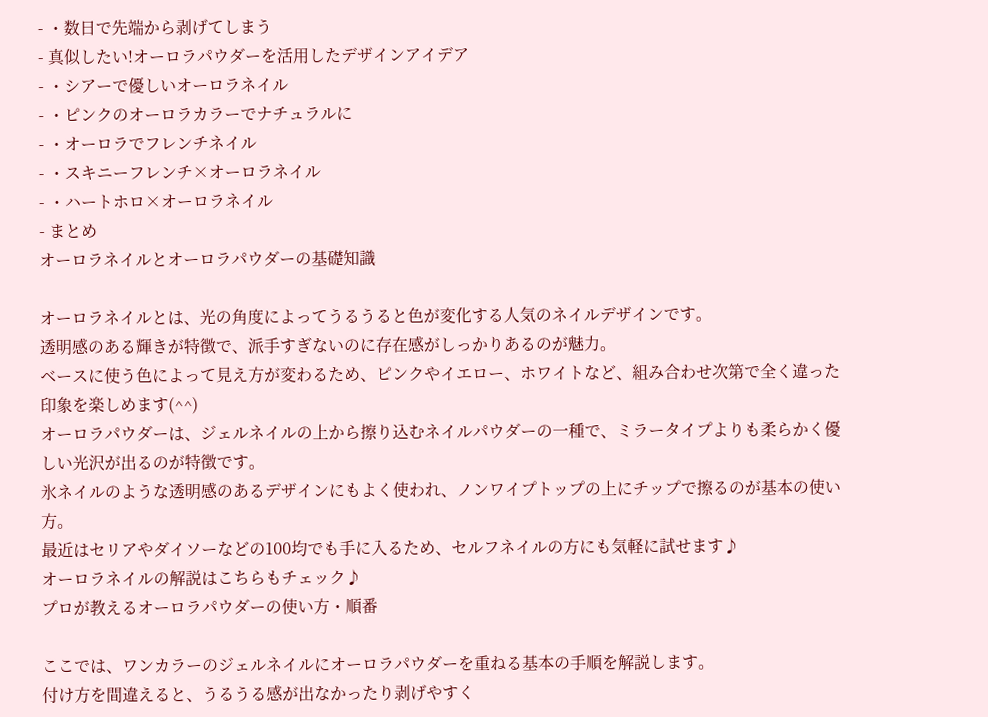- ・数日で先端から剥げてしまう
- 真似したい!オーロラパウダーを活用したデザインアイデア
- ・シアーで優しいオーロラネイル
- ・ピンクのオーロラカラーでナチュラルに
- ・オーロラでフレンチネイル
- ・スキニーフレンチ×オーロラネイル
- ・ハートホロ×オーロラネイル
- まとめ
オーロラネイルとオーロラパウダーの基礎知識

オーロラネイルとは、光の角度によってうるうると色が変化する人気のネイルデザインです。
透明感のある輝きが特徴で、派手すぎないのに存在感がしっかりあるのが魅力。
ベースに使う色によって見え方が変わるため、ピンクやイエロー、ホワイトなど、組み合わせ次第で全く違った印象を楽しめます(^^)
オーロラパウダーは、ジェルネイルの上から擦り込むネイルパウダーの一種で、ミラータイプよりも柔らかく優しい光沢が出るのが特徴です。
氷ネイルのような透明感のあるデザインにもよく使われ、ノンワイプトップの上にチップで擦るのが基本の使い方。
最近はセリアやダイソーなどの100均でも手に入るため、セルフネイルの方にも気軽に試せます♪
オーロラネイルの解説はこちらもチェック♪
プロが教えるオーロラパウダーの使い方・順番

ここでは、ワンカラーのジェルネイルにオーロラパウダーを重ねる基本の手順を解説します。
付け方を間違えると、うるうる感が出なかったり剥げやすく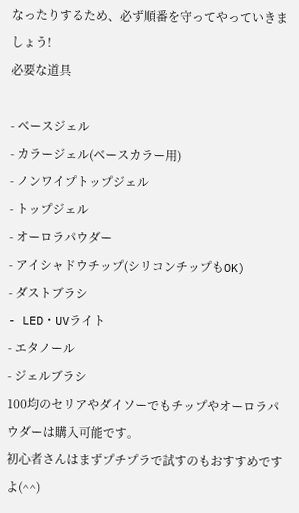なったりするため、必ず順番を守ってやっていきましょう!
必要な道具

- ベースジェル
- カラージェル(ベースカラー用)
- ノンワイプトップジェル
- トップジェル
- オーロラパウダー
- アイシャドウチップ(シリコンチップもOK)
- ダストブラシ
- LED・UVライト
- エタノール
- ジェルブラシ
100均のセリアやダイソーでもチップやオーロラパウダーは購入可能です。
初心者さんはまずプチプラで試すのもおすすめですよ(^^)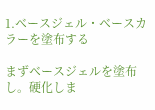1.ベースジェル・ベースカラーを塗布する

まずベースジェルを塗布し。硬化しま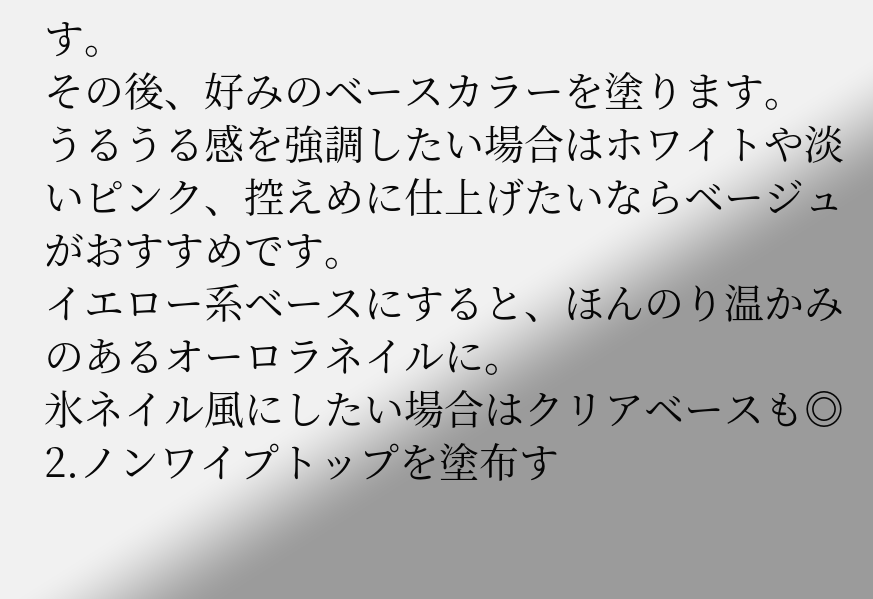す。
その後、好みのベースカラーを塗ります。
うるうる感を強調したい場合はホワイトや淡いピンク、控えめに仕上げたいならベージュがおすすめです。
イエロー系ベースにすると、ほんのり温かみのあるオーロラネイルに。
氷ネイル風にしたい場合はクリアベースも◎
2.ノンワイプトップを塗布す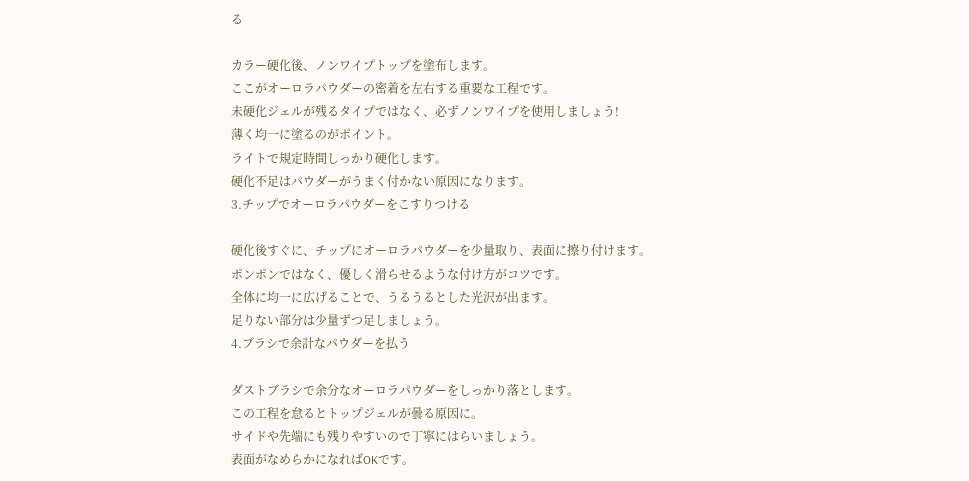る

カラー硬化後、ノンワイプトップを塗布します。
ここがオーロラパウダーの密着を左右する重要な工程です。
未硬化ジェルが残るタイプではなく、必ずノンワイプを使用しましょう!
薄く均一に塗るのがポイント。
ライトで規定時間しっかり硬化します。
硬化不足はパウダーがうまく付かない原因になります。
3.チップでオーロラパウダーをこすりつける

硬化後すぐに、チップにオーロラパウダーを少量取り、表面に擦り付けます。
ポンポンではなく、優しく滑らせるような付け方がコツです。
全体に均一に広げることで、うるうるとした光沢が出ます。
足りない部分は少量ずつ足しましょう。
4.ブラシで余計なパウダーを払う

ダストブラシで余分なオーロラパウダーをしっかり落とします。
この工程を怠るとトップジェルが曇る原因に。
サイドや先端にも残りやすいので丁寧にはらいましょう。
表面がなめらかになればOKです。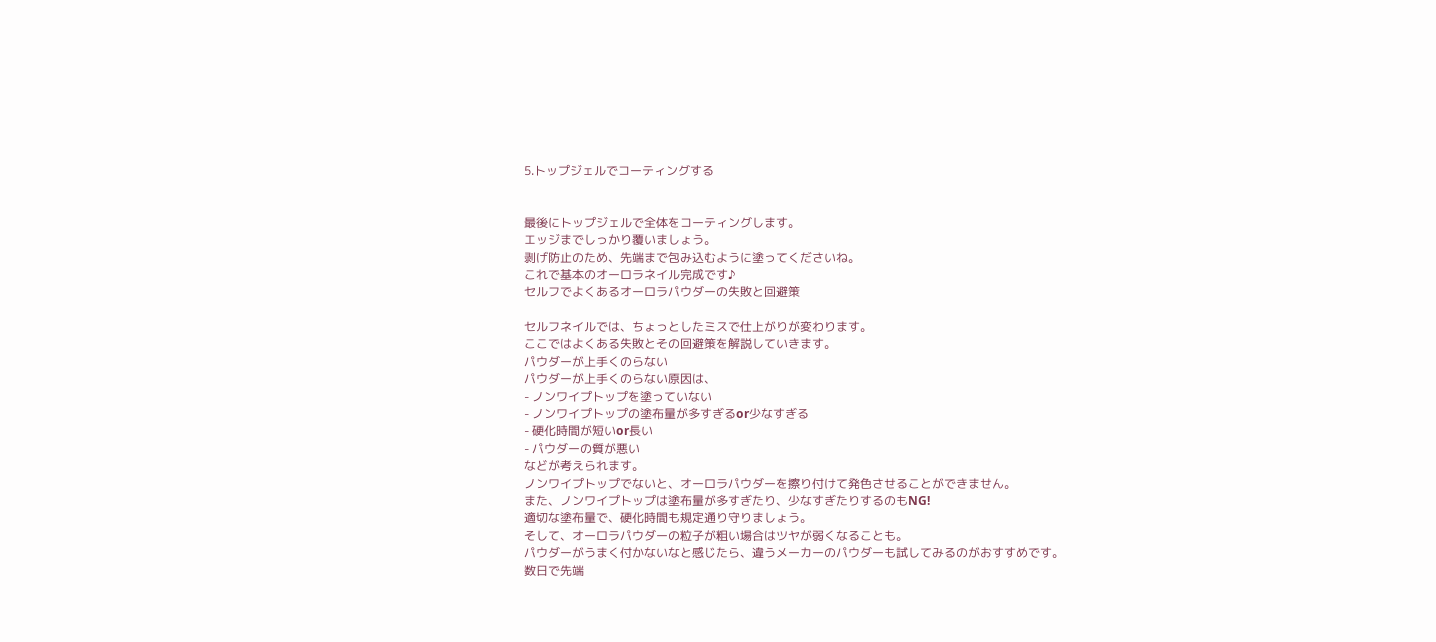5.トップジェルでコーティングする


最後にトップジェルで全体をコーティングします。
エッジまでしっかり覆いましょう。
剥げ防止のため、先端まで包み込むように塗ってくださいね。
これで基本のオーロラネイル完成です♪
セルフでよくあるオーロラパウダーの失敗と回避策

セルフネイルでは、ちょっとしたミスで仕上がりが変わります。
ここではよくある失敗とその回避策を解説していきます。
パウダーが上手くのらない
パウダーが上手くのらない原因は、
- ノンワイプトップを塗っていない
- ノンワイプトップの塗布量が多すぎるor少なすぎる
- 硬化時間が短いor長い
- パウダーの質が悪い
などが考えられます。
ノンワイプトップでないと、オーロラパウダーを擦り付けて発色させることができません。
また、ノンワイプトップは塗布量が多すぎたり、少なすぎたりするのもNG!
適切な塗布量で、硬化時間も規定通り守りましょう。
そして、オーロラパウダーの粒子が粗い場合はツヤが弱くなることも。
パウダーがうまく付かないなと感じたら、違うメーカーのパウダーも試してみるのがおすすめです。
数日で先端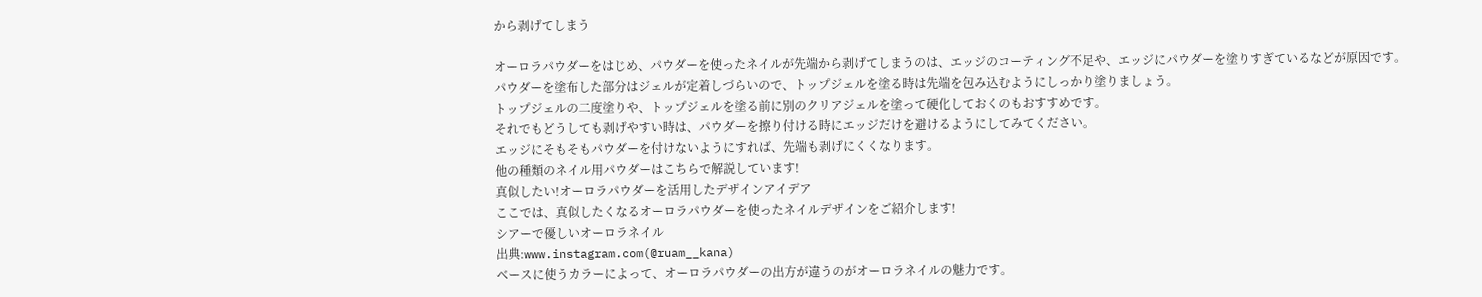から剥げてしまう

オーロラパウダーをはじめ、パウダーを使ったネイルが先端から剥げてしまうのは、エッジのコーティング不足や、エッジにパウダーを塗りすぎているなどが原因です。
パウダーを塗布した部分はジェルが定着しづらいので、トップジェルを塗る時は先端を包み込むようにしっかり塗りましょう。
トップジェルの二度塗りや、トップジェルを塗る前に別のクリアジェルを塗って硬化しておくのもおすすめです。
それでもどうしても剥げやすい時は、パウダーを擦り付ける時にエッジだけを避けるようにしてみてください。
エッジにそもそもパウダーを付けないようにすれば、先端も剥げにくくなります。
他の種類のネイル用パウダーはこちらで解説しています!
真似したい!オーロラパウダーを活用したデザインアイデア
ここでは、真似したくなるオーロラパウダーを使ったネイルデザインをご紹介します!
シアーで優しいオーロラネイル
出典:www.instagram.com(@ruam__kana)
ベースに使うカラーによって、オーロラパウダーの出方が違うのがオーロラネイルの魅力です。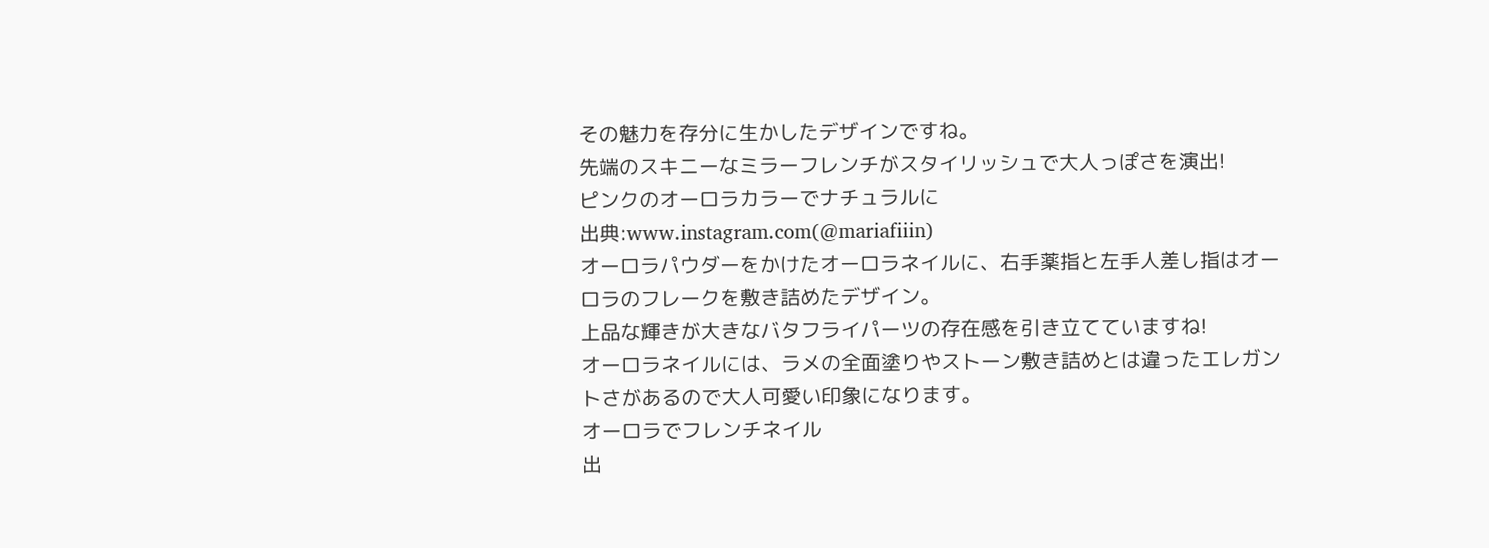その魅力を存分に生かしたデザインですね。
先端のスキニーなミラーフレンチがスタイリッシュで大人っぽさを演出!
ピンクのオーロラカラーでナチュラルに
出典:www.instagram.com(@mariafiiin)
オーロラパウダーをかけたオーロラネイルに、右手薬指と左手人差し指はオーロラのフレークを敷き詰めたデザイン。
上品な輝きが大きなバタフライパーツの存在感を引き立てていますね!
オーロラネイルには、ラメの全面塗りやストーン敷き詰めとは違ったエレガントさがあるので大人可愛い印象になります。
オーロラでフレンチネイル
出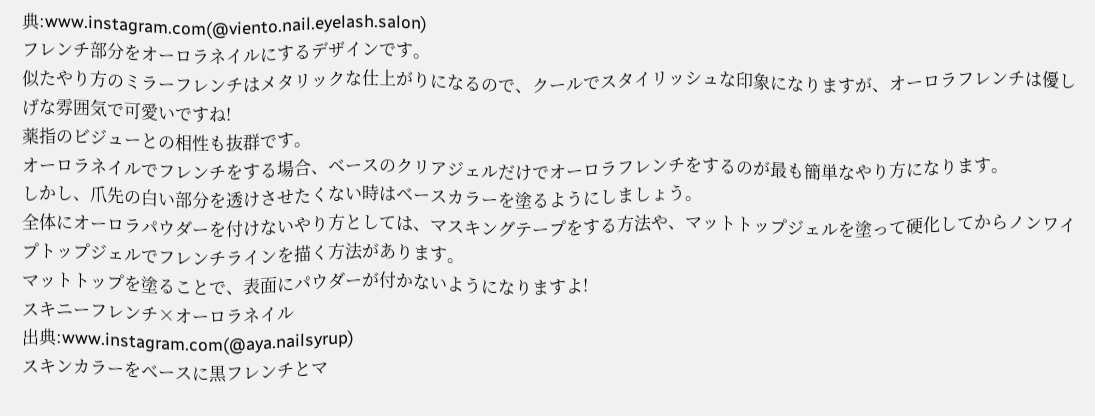典:www.instagram.com(@viento.nail.eyelash.salon)
フレンチ部分をオーロラネイルにするデザインです。
似たやり方のミラーフレンチはメタリックな仕上がりになるので、クールでスタイリッシュな印象になりますが、オーロラフレンチは優しげな雰囲気で可愛いですね!
薬指のビジューとの相性も抜群です。
オーロラネイルでフレンチをする場合、ベースのクリアジェルだけでオーロラフレンチをするのが最も簡単なやり方になります。
しかし、爪先の白い部分を透けさせたくない時はベースカラーを塗るようにしましょう。
全体にオーロラパウダーを付けないやり方としては、マスキングテープをする方法や、マットトップジェルを塗って硬化してからノンワイプトップジェルでフレンチラインを描く方法があります。
マットトップを塗ることで、表面にパウダーが付かないようになりますよ!
スキニーフレンチ×オーロラネイル
出典:www.instagram.com(@aya.nailsyrup)
スキンカラーをベースに黒フレンチとマ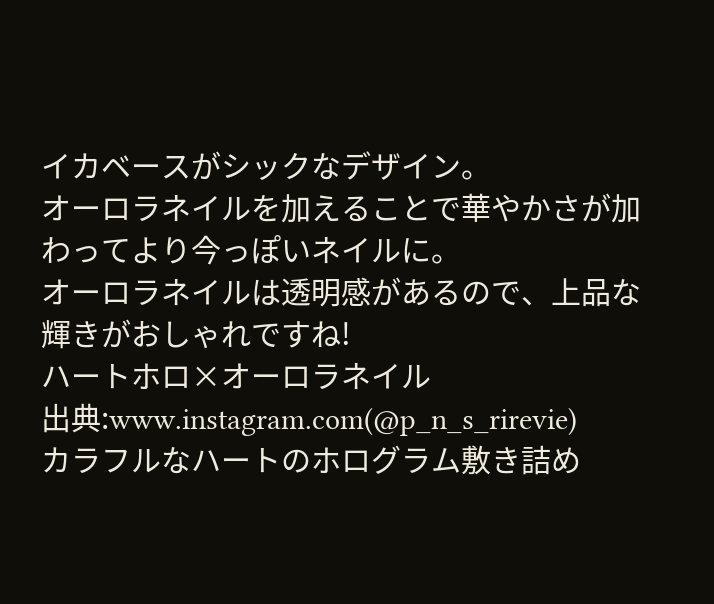イカベースがシックなデザイン。
オーロラネイルを加えることで華やかさが加わってより今っぽいネイルに。
オーロラネイルは透明感があるので、上品な輝きがおしゃれですね!
ハートホロ×オーロラネイル
出典:www.instagram.com(@p_n_s_rirevie)
カラフルなハートのホログラム敷き詰め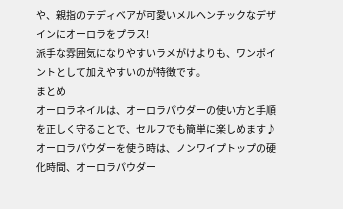や、親指のテディベアが可愛いメルヘンチックなデザインにオーロラをプラス!
派手な雰囲気になりやすいラメがけよりも、ワンポイントとして加えやすいのが特徴です。
まとめ
オーロラネイルは、オーロラパウダーの使い方と手順を正しく守ることで、セルフでも簡単に楽しめます♪
オーロラパウダーを使う時は、ノンワイプトップの硬化時間、オーロラパウダー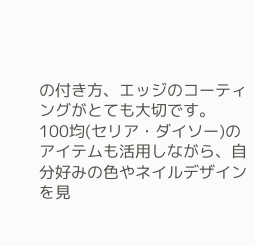の付き方、エッジのコーティングがとても大切です。
100均(セリア・ダイソー)のアイテムも活用しながら、自分好みの色やネイルデザインを見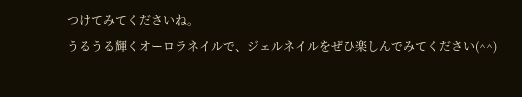つけてみてくださいね。
うるうる輝くオーロラネイルで、ジェルネイルをぜひ楽しんでみてください(^^)